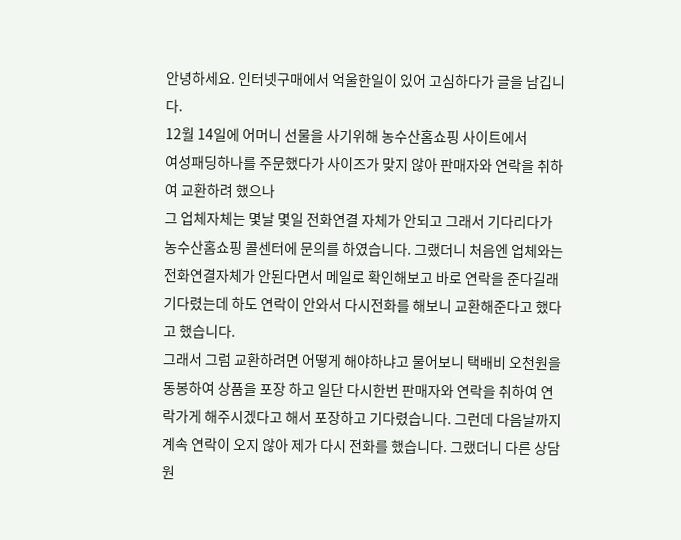안녕하세요. 인터넷구매에서 억울한일이 있어 고심하다가 글을 남깁니다.
12월 14일에 어머니 선물을 사기위해 농수산홈쇼핑 사이트에서
여성패딩하나를 주문했다가 사이즈가 맞지 않아 판매자와 연락을 취하여 교환하려 했으나
그 업체자체는 몇날 몇일 전화연결 자체가 안되고 그래서 기다리다가 농수산홈쇼핑 콜센터에 문의를 하였습니다. 그랬더니 처음엔 업체와는 전화연결자체가 안된다면서 메일로 확인해보고 바로 연락을 준다길래 기다렸는데 하도 연락이 안와서 다시전화를 해보니 교환해준다고 했다고 했습니다.
그래서 그럼 교환하려면 어떻게 해야하냐고 물어보니 택배비 오천원을 동봉하여 상품을 포장 하고 일단 다시한번 판매자와 연락을 취하여 연락가게 해주시겠다고 해서 포장하고 기다렸습니다. 그런데 다음날까지 계속 연락이 오지 않아 제가 다시 전화를 했습니다. 그랬더니 다른 상담원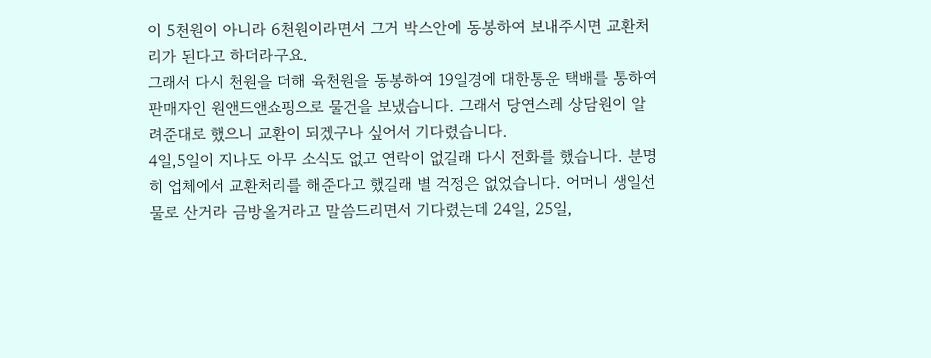이 5천원이 아니라 6천원이라면서 그거 박스안에 동봉하여 보내주시면 교환처리가 된다고 하더라구요.
그래서 다시 천원을 더해 육천원을 동봉하여 19일경에 대한통운 택배를 통하여 판매자인 원앤드앤쇼핑으로 물건을 보냈습니다. 그래서 당연스레 상담원이 알려준대로 했으니 교환이 되겠구나 싶어서 기다렸습니다.
4일,5일이 지나도 아무 소식도 없고 연락이 없길래 다시 전화를 했습니다. 분명히 업체에서 교환처리를 해준다고 했길래 별 걱정은 없었습니다. 어머니 생일선물로 산거라 금방올거라고 말씀드리면서 기다렸는데 24일, 25일,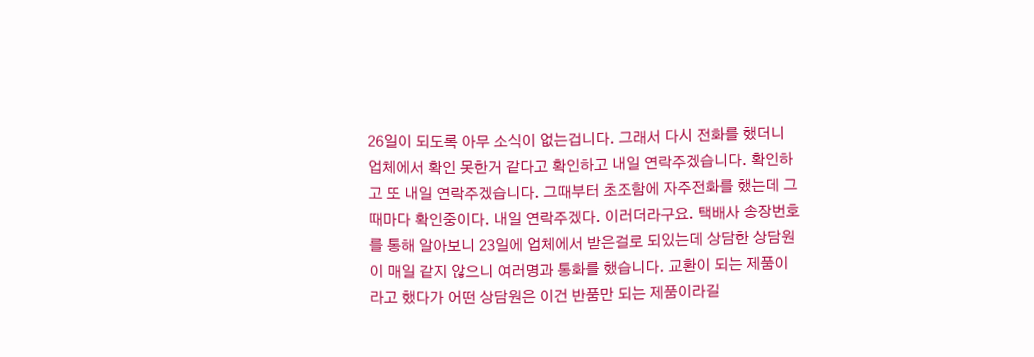26일이 되도록 아무 소식이 없는겁니다. 그래서 다시 전화를 했더니 업체에서 확인 못한거 같다고 확인하고 내일 연락주겠습니다. 확인하고 또 내일 연락주겠습니다. 그때부터 초조함에 자주전화를 했는데 그때마다 확인중이다. 내일 연락주겠다. 이러더라구요. 택배사 송장번호를 통해 알아보니 23일에 업체에서 받은걸로 되있는데 상담한 상담원이 매일 같지 않으니 여러명과 통화를 했습니다. 교환이 되는 제품이라고 했다가 어떤 상담원은 이건 반품만 되는 제품이라길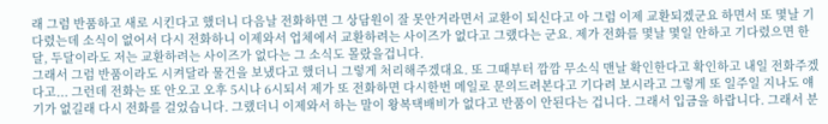래 그럼 반품하고 새로 시킨다고 했더니 다음날 전화하면 그 상담원이 잘 못안거라면서 교환이 되신다고 아 그럼 이제 교환되겠군요 하면서 또 몇날 기다렸는데 소식이 없어서 다시 전화하니 이제와서 업체에서 교환하려는 사이즈가 없다고 그랬다는 군요. 제가 전화를 몇날 몇일 안하고 기다렸으면 한달, 두달이라도 저는 교환하려는 사이즈가 없다는 그 소식도 몰랐을겁니다.
그래서 그럼 반품이라도 시켜달라 물건을 보냈다고 했더니 그렇게 처리해주겠대요. 또 그때부터 깜깜 무소식 맨날 확인한다고 확인하고 내일 전화주겠다고... 그런데 전화는 또 안오고 오후 5시나 6시되서 제가 또 전화하면 다시한번 메일로 문의드려본다고 기다려 보시라고 그렇게 또 일주일 지나도 얘기가 없길래 다시 전화를 걸었습니다. 그랬더니 이제와서 하는 말이 왕복택배비가 없다고 반품이 안된다는 겁니다. 그래서 입금을 하랍니다. 그래서 분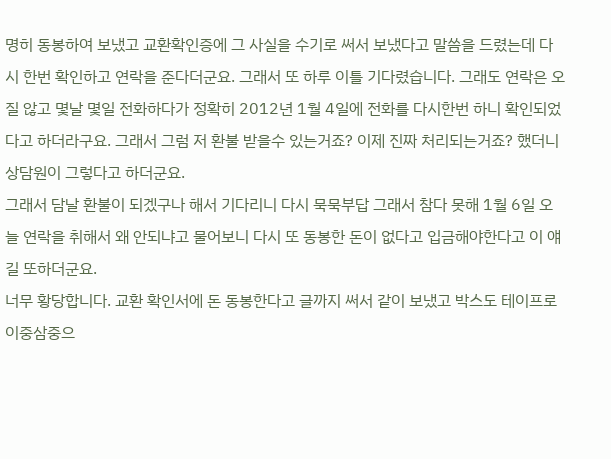명히 동봉하여 보냈고 교환확인증에 그 사실을 수기로 써서 보냈다고 말씀을 드렸는데 다시 한번 확인하고 연락을 준다더군요. 그래서 또 하루 이틀 기다렸습니다. 그래도 연락은 오질 않고 몇날 몇일 전화하다가 정확히 2012년 1월 4일에 전화를 다시한번 하니 확인되었다고 하더라구요. 그래서 그럼 저 환불 받을수 있는거죠? 이제 진짜 처리되는거죠? 했더니 상담원이 그렇다고 하더군요.
그래서 담날 환불이 되겠구나 해서 기다리니 다시 묵묵부답 그래서 참다 못해 1월 6일 오늘 연락을 취해서 왜 안되냐고 물어보니 다시 또 동봉한 돈이 없다고 입금해야한다고 이 얘길 또하더군요.
너무 황당합니다. 교환 확인서에 돈 동봉한다고 글까지 써서 같이 보냈고 박스도 테이프로 이중삼중으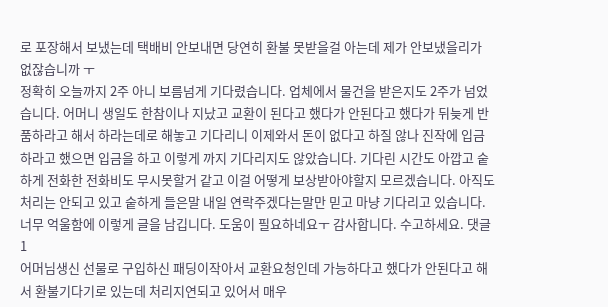로 포장해서 보냈는데 택배비 안보내면 당연히 환불 못받을걸 아는데 제가 안보냈을리가 없잖습니까 ㅜ
정확히 오늘까지 2주 아니 보름넘게 기다렸습니다. 업체에서 물건을 받은지도 2주가 넘었습니다. 어머니 생일도 한참이나 지났고 교환이 된다고 했다가 안된다고 했다가 뒤늦게 반품하라고 해서 하라는데로 해놓고 기다리니 이제와서 돈이 없다고 하질 않나 진작에 입금하라고 했으면 입금을 하고 이렇게 까지 기다리지도 않았습니다. 기다린 시간도 아깝고 숱하게 전화한 전화비도 무시못할거 같고 이걸 어떻게 보상받아야할지 모르겠습니다. 아직도 처리는 안되고 있고 숱하게 들은말 내일 연락주겠다는말만 믿고 마냥 기다리고 있습니다.
너무 억울함에 이렇게 글을 남깁니다. 도움이 필요하네요ㅜ 감사합니다. 수고하세요. 댓글1
어머님생신 선물로 구입하신 패딩이작아서 교환요청인데 가능하다고 했다가 안된다고 해서 환불기다기로 있는데 처리지연되고 있어서 매우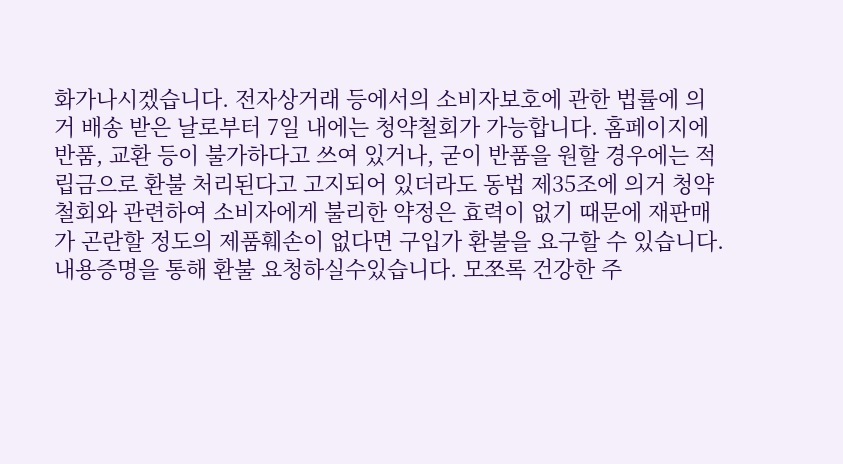화가나시겠습니다. 전자상거래 등에서의 소비자보호에 관한 법률에 의거 배송 받은 날로부터 7일 내에는 청약철회가 가능합니다. 홈페이지에 반품, 교환 등이 불가하다고 쓰여 있거나, 굳이 반품을 원할 경우에는 적립금으로 환불 처리된다고 고지되어 있더라도 동법 제35조에 의거 청약철회와 관련하여 소비자에게 불리한 약정은 효력이 없기 때문에 재판매가 곤란할 정도의 제품훼손이 없다면 구입가 환불을 요구할 수 있습니다. 내용증명을 통해 환불 요청하실수있습니다. 모쪼록 건강한 주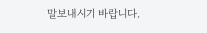말보내시기 바랍니다.